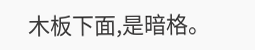木板下面,是暗格。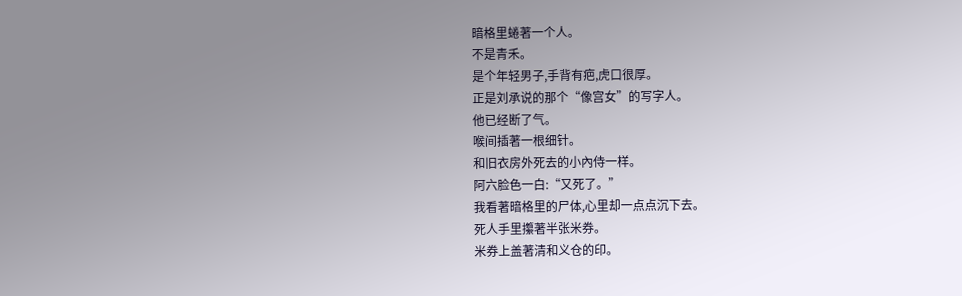暗格里蜷著一个人。
不是青禾。
是个年轻男子,手背有疤,虎口很厚。
正是刘承说的那个“像宫女”的写字人。
他已经断了气。
喉间插著一根细针。
和旧衣房外死去的小內侍一样。
阿六脸色一白:“又死了。”
我看著暗格里的尸体,心里却一点点沉下去。
死人手里攥著半张米券。
米券上盖著清和义仓的印。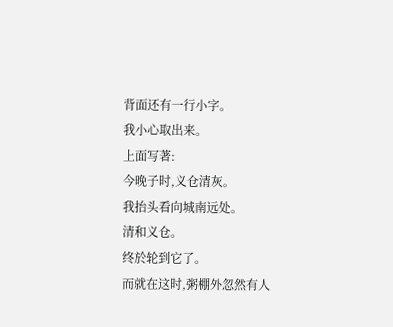背面还有一行小字。
我小心取出来。
上面写著:
今晚子时,义仓清灰。
我抬头看向城南远处。
清和义仓。
终於轮到它了。
而就在这时,粥棚外忽然有人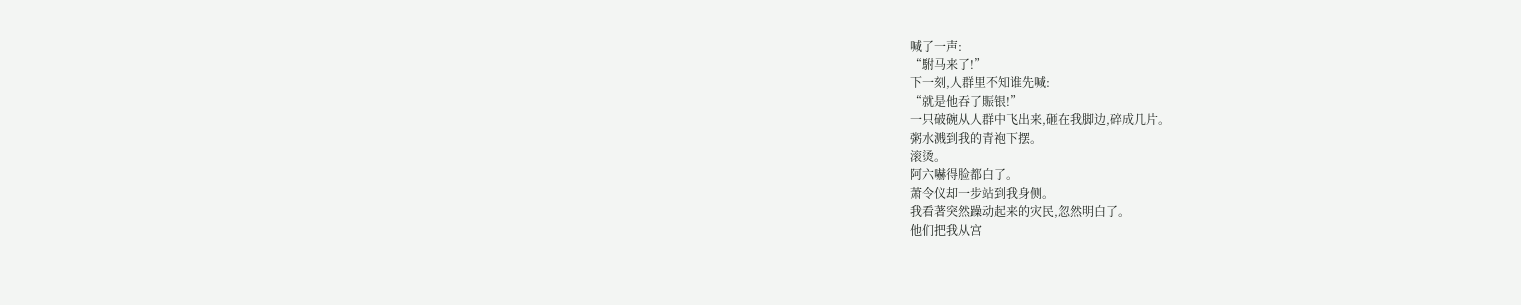喊了一声:
“駙马来了!”
下一刻,人群里不知谁先喊:
“就是他吞了賑银!”
一只破碗从人群中飞出来,砸在我脚边,碎成几片。
粥水溅到我的青袍下摆。
滚烫。
阿六嚇得脸都白了。
萧令仪却一步站到我身侧。
我看著突然躁动起来的灾民,忽然明白了。
他们把我从宫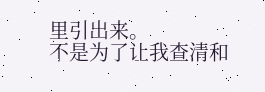里引出来。
不是为了让我查清和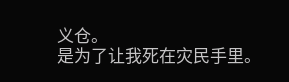义仓。
是为了让我死在灾民手里。